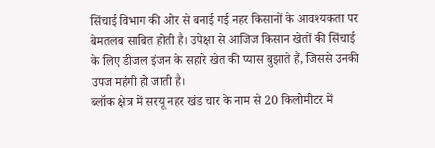सिंचाई विभाग की ओर से बनाई गई नहर किसानों के आवश्यकता पर बेमतलब साबित होती है। उपेक्षा से आजिज किसान खेतों की सिंचाई के लिए डीजल इंजन के सहारे खेत की प्यास बुझाते हैं, जिससे उनकी उपज महंगी हो जाती है।
ब्लॉक क्षेत्र में सरयू नहर खंड चार के नाम से 20 किलोमीटर में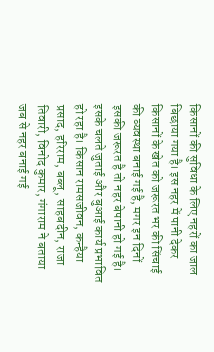किसानों की सुविधा के लिए नहरों का जाल बिछाया गया है। इस नहर में पानी देकर किसानों के खेत को जरूरत भर की सिंचाई की व्यवस्था बनाई गई है, मगर इन दिनों इसकी जरूरत है तो नहर बेपानी हो गई है। इसके चलते जुताई और बुआई कार्य प्रभावित हो रहा है। किसान रामसजीवन, कन्हैया प्रसाद, हरिराम, बब्लू, साहबदीन, राजा तिवारी, विनोद कुमार, गंगाराम ने बताया जब से नहर बनाई गई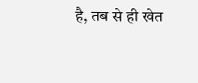है, तब से ही खेत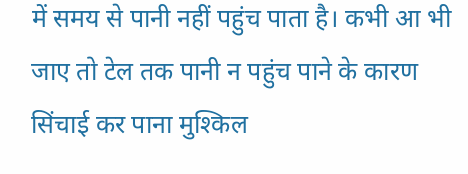में समय से पानी नहीं पहुंच पाता है। कभी आ भी जाए तो टेल तक पानी न पहुंच पाने के कारण सिंचाई कर पाना मुश्किल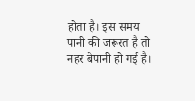होता है। इस समय पानी की जरूरत है तो नहर बेपानी हो गई है।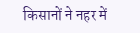किसानों ने नहर में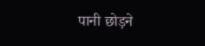पानी छोड़ने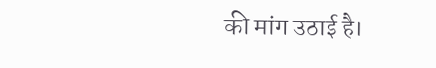की मांग उठाई है।